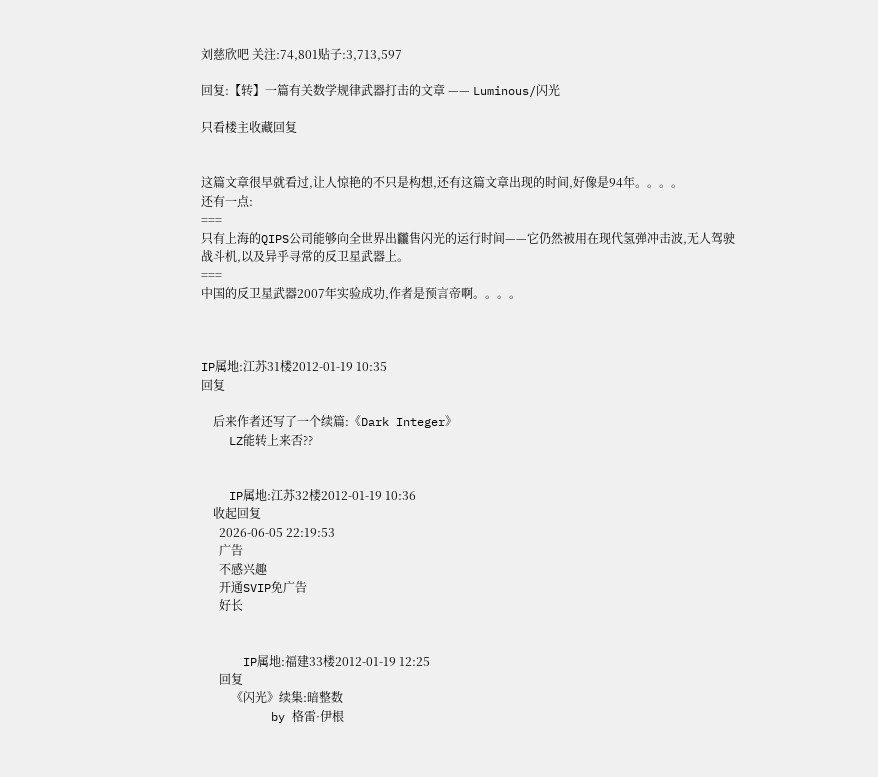刘慈欣吧 关注:74,801贴子:3,713,597

回复:【转】一篇有关数学规律武器打击的文章 —— Luminous/闪光

只看楼主收藏回复


这篇文章很早就看过,让人惊艳的不只是构想,还有这篇文章出现的时间,好像是94年。。。。
还有一点:
===
只有上海的QIPS公司能够向全世界出龖售闪光的运行时间——它仍然被用在现代氢弹冲击波,无人驾驶战斗机,以及异乎寻常的反卫星武器上。
===
中国的反卫星武器2007年实验成功,作者是预言帝啊。。。。



IP属地:江苏31楼2012-01-19 10:35
回复

    后来作者还写了一个续篇:《Dark Integer》
    LZ能转上来否??


    IP属地:江苏32楼2012-01-19 10:36
    收起回复
      2026-06-05 22:19:53
      广告
      不感兴趣
      开通SVIP免广告
      好长


      IP属地:福建33楼2012-01-19 12:25
      回复
          《闪光》续集:暗整数
          by 格雷·伊根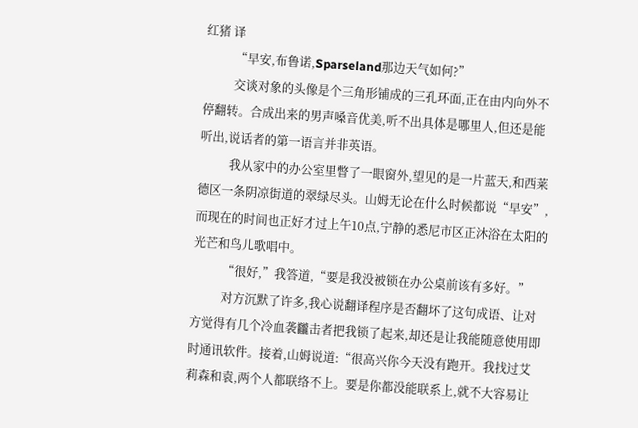红猪 译
          “早安,布鲁诺,Sparseland那边天气如何?”
          交谈对象的头像是个三角形铺成的三孔环面,正在由内向外不停翻转。合成出来的男声嗓音优美,听不出具体是哪里人,但还是能听出,说话者的第一语言并非英语。
          我从家中的办公室里瞥了一眼窗外,望见的是一片蓝天,和西莱德区一条阴凉街道的翠绿尽头。山姆无论在什么时候都说“早安”,而现在的时间也正好才过上午10点,宁静的悉尼市区正沐浴在太阳的光芒和鸟儿歌唱中。
          “很好,”我答道,“要是我没被锁在办公桌前该有多好。”
          对方沉默了许多,我心说翻译程序是否翻坏了这句成语、让对方觉得有几个冷血袭龖击者把我锁了起来,却还是让我能随意使用即时通讯软件。接着,山姆说道:“很高兴你今天没有跑开。我找过艾莉森和袁,两个人都联络不上。要是你都没能联系上,就不大容易让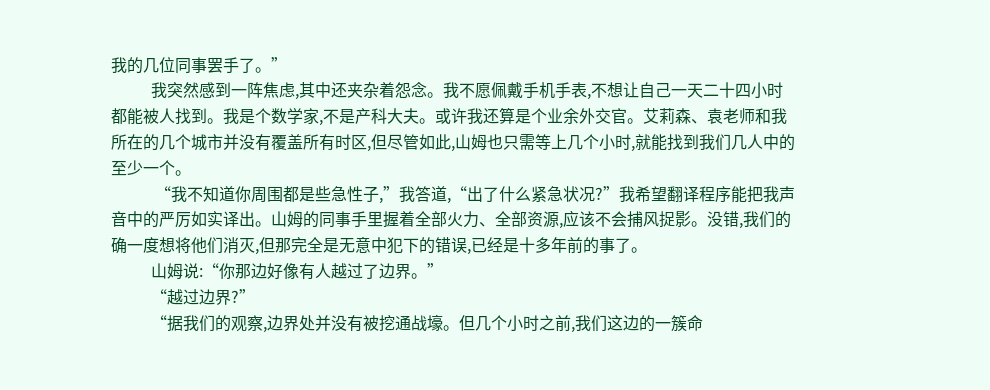我的几位同事罢手了。”
          我突然感到一阵焦虑,其中还夹杂着怨念。我不愿佩戴手机手表,不想让自己一天二十四小时都能被人找到。我是个数学家,不是产科大夫。或许我还算是个业余外交官。艾莉森、袁老师和我所在的几个城市并没有覆盖所有时区,但尽管如此,山姆也只需等上几个小时,就能找到我们几人中的至少一个。
           “我不知道你周围都是些急性子,”我答道,“出了什么紧急状况?”我希望翻译程序能把我声音中的严厉如实译出。山姆的同事手里握着全部火力、全部资源,应该不会捕风捉影。没错,我们的确一度想将他们消灭,但那完全是无意中犯下的错误,已经是十多年前的事了。
          山姆说:“你那边好像有人越过了边界。”
          “越过边界?”
          “据我们的观察,边界处并没有被挖通战壕。但几个小时之前,我们这边的一簇命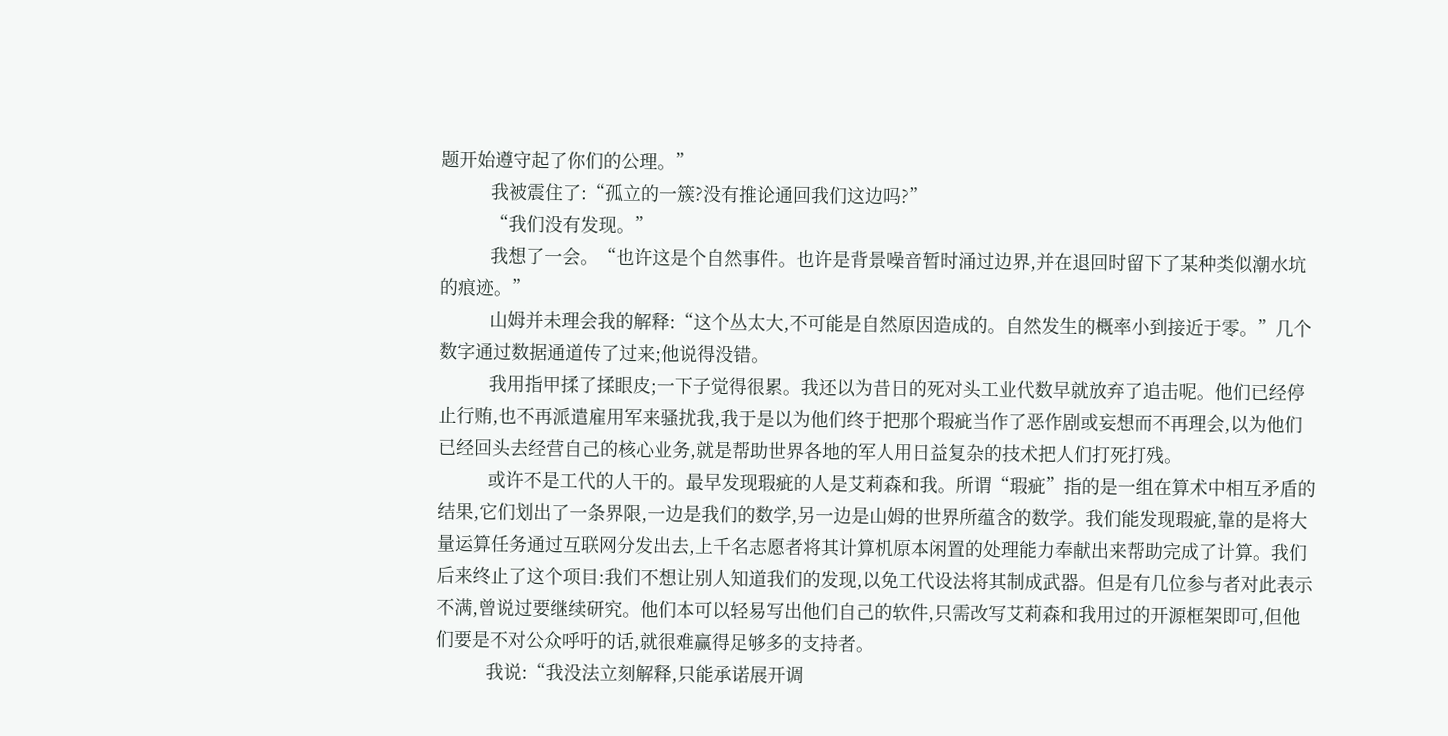题开始遵守起了你们的公理。”
          我被震住了:“孤立的一簇?没有推论通回我们这边吗?”
          “我们没有发现。”
          我想了一会。“也许这是个自然事件。也许是背景噪音暂时涌过边界,并在退回时留下了某种类似潮水坑的痕迹。”
          山姆并未理会我的解释:“这个丛太大,不可能是自然原因造成的。自然发生的概率小到接近于零。”几个数字通过数据通道传了过来;他说得没错。
          我用指甲揉了揉眼皮;一下子觉得很累。我还以为昔日的死对头工业代数早就放弃了追击呢。他们已经停止行贿,也不再派遣雇用军来骚扰我,我于是以为他们终于把那个瑕疵当作了恶作剧或妄想而不再理会,以为他们已经回头去经营自己的核心业务,就是帮助世界各地的军人用日益复杂的技术把人们打死打残。
          或许不是工代的人干的。最早发现瑕疵的人是艾莉森和我。所谓“瑕疵”指的是一组在算术中相互矛盾的结果,它们划出了一条界限,一边是我们的数学,另一边是山姆的世界所蕴含的数学。我们能发现瑕疵,靠的是将大量运算任务通过互联网分发出去,上千名志愿者将其计算机原本闲置的处理能力奉献出来帮助完成了计算。我们后来终止了这个项目:我们不想让别人知道我们的发现,以免工代设法将其制成武器。但是有几位参与者对此表示不满,曾说过要继续研究。他们本可以轻易写出他们自己的软件,只需改写艾莉森和我用过的开源框架即可,但他们要是不对公众呼吁的话,就很难赢得足够多的支持者。
          我说:“我没法立刻解释,只能承诺展开调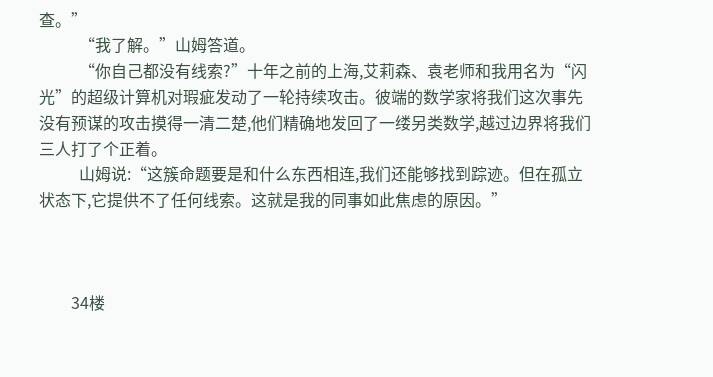查。”
          “我了解。”山姆答道。
          “你自己都没有线索?”十年之前的上海,艾莉森、袁老师和我用名为“闪光”的超级计算机对瑕疵发动了一轮持续攻击。彼端的数学家将我们这次事先没有预谋的攻击摸得一清二楚,他们精确地发回了一缕另类数学,越过边界将我们三人打了个正着。
          山姆说:“这簇命题要是和什么东西相连,我们还能够找到踪迹。但在孤立状态下,它提供不了任何线索。这就是我的同事如此焦虑的原因。”



        34楼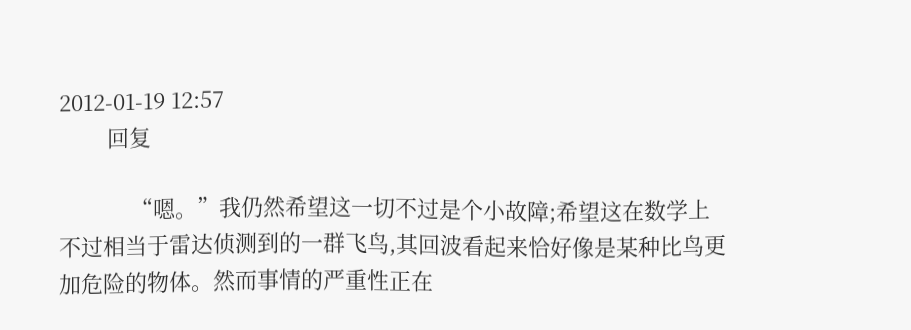2012-01-19 12:57
        回复

            “嗯。”我仍然希望这一切不过是个小故障;希望这在数学上不过相当于雷达侦测到的一群飞鸟,其回波看起来恰好像是某种比鸟更加危险的物体。然而事情的严重性正在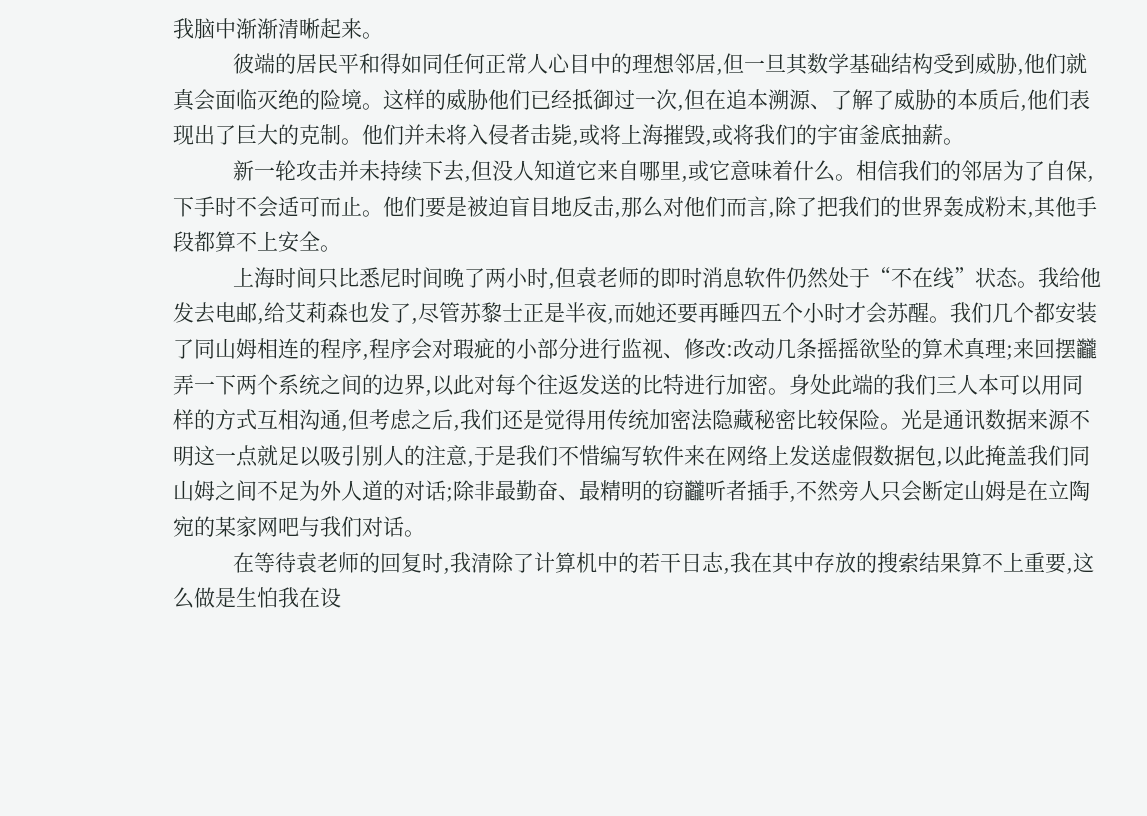我脑中渐渐清晰起来。
            彼端的居民平和得如同任何正常人心目中的理想邻居,但一旦其数学基础结构受到威胁,他们就真会面临灭绝的险境。这样的威胁他们已经抵御过一次,但在追本溯源、了解了威胁的本质后,他们表现出了巨大的克制。他们并未将入侵者击毙,或将上海摧毁,或将我们的宇宙釜底抽薪。
            新一轮攻击并未持续下去,但没人知道它来自哪里,或它意味着什么。相信我们的邻居为了自保,下手时不会适可而止。他们要是被迫盲目地反击,那么对他们而言,除了把我们的世界轰成粉末,其他手段都算不上安全。
            上海时间只比悉尼时间晚了两小时,但袁老师的即时消息软件仍然处于“不在线”状态。我给他发去电邮,给艾莉森也发了,尽管苏黎士正是半夜,而她还要再睡四五个小时才会苏醒。我们几个都安装了同山姆相连的程序,程序会对瑕疵的小部分进行监视、修改:改动几条摇摇欲坠的算术真理;来回摆龖弄一下两个系统之间的边界,以此对每个往返发送的比特进行加密。身处此端的我们三人本可以用同样的方式互相沟通,但考虑之后,我们还是觉得用传统加密法隐藏秘密比较保险。光是通讯数据来源不明这一点就足以吸引别人的注意,于是我们不惜编写软件来在网络上发送虚假数据包,以此掩盖我们同山姆之间不足为外人道的对话;除非最勤奋、最精明的窃龖听者插手,不然旁人只会断定山姆是在立陶宛的某家网吧与我们对话。
            在等待袁老师的回复时,我清除了计算机中的若干日志,我在其中存放的搜索结果算不上重要,这么做是生怕我在设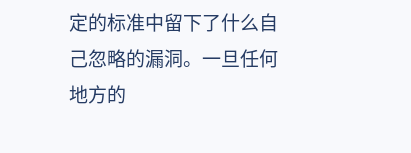定的标准中留下了什么自己忽略的漏洞。一旦任何地方的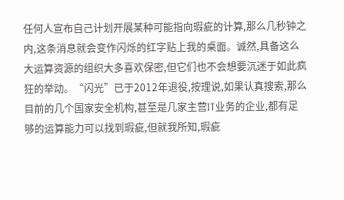任何人宣布自己计划开展某种可能指向瑕疵的计算,那么几秒钟之内,这条消息就会变作闪烁的红字贴上我的桌面。诚然,具备这么大运算资源的组织大多喜欢保密,但它们也不会想要沉迷于如此疯狂的举动。“闪光”已于2012年退役,按理说,如果认真搜索,那么目前的几个国家安全机构,甚至是几家主营IT业务的企业,都有足够的运算能力可以找到瑕疵,但就我所知,瑕疵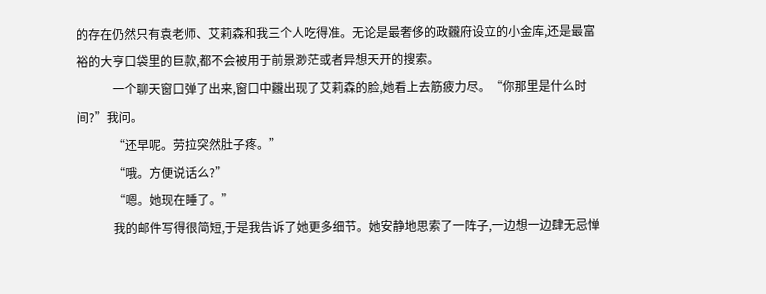的存在仍然只有袁老师、艾莉森和我三个人吃得准。无论是最奢侈的政龖府设立的小金库,还是最富裕的大亨口袋里的巨款,都不会被用于前景渺茫或者异想天开的搜索。
            一个聊天窗口弹了出来,窗口中龖出现了艾莉森的脸,她看上去筋疲力尽。“你那里是什么时间?”我问。
            “还早呢。劳拉突然肚子疼。”
            “哦。方便说话么?”
            “嗯。她现在睡了。”
            我的邮件写得很简短,于是我告诉了她更多细节。她安静地思索了一阵子,一边想一边肆无忌惮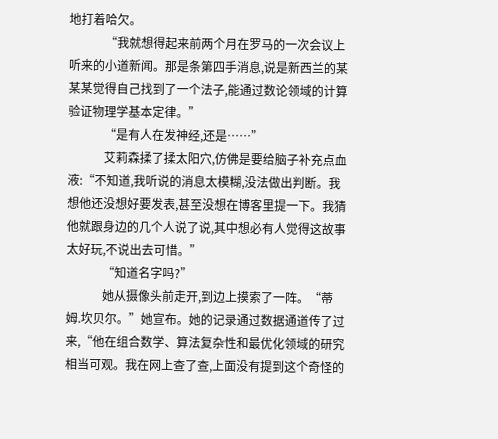地打着哈欠。
            “我就想得起来前两个月在罗马的一次会议上听来的小道新闻。那是条第四手消息,说是新西兰的某某某觉得自己找到了一个法子,能通过数论领域的计算验证物理学基本定律。”
            “是有人在发神经,还是……”
            艾莉森揉了揉太阳穴,仿佛是要给脑子补充点血液:“不知道,我听说的消息太模糊,没法做出判断。我想他还没想好要发表,甚至没想在博客里提一下。我猜他就跟身边的几个人说了说,其中想必有人觉得这故事太好玩,不说出去可惜。”
            “知道名字吗?”
            她从摄像头前走开,到边上摸索了一阵。“蒂姆.坎贝尔。”她宣布。她的记录通过数据通道传了过来,“他在组合数学、算法复杂性和最优化领域的研究相当可观。我在网上查了查,上面没有提到这个奇怪的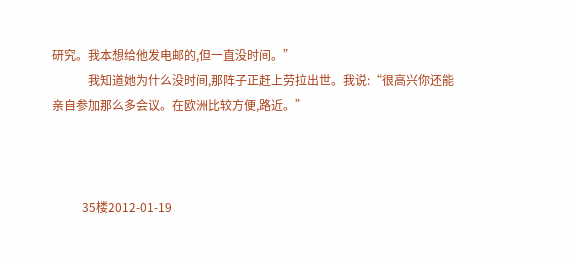研究。我本想给他发电邮的,但一直没时间。”
            我知道她为什么没时间,那阵子正赶上劳拉出世。我说:“很高兴你还能亲自参加那么多会议。在欧洲比较方便,路近。”



          35楼2012-01-19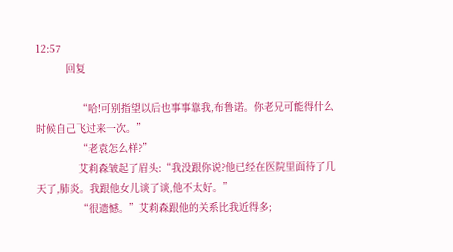12:57
          回复

              “哈!可别指望以后也事事靠我,布鲁诺。你老兄可能得什么时候自己飞过来一次。”
              “老袁怎么样?”
              艾莉森皱起了眉头:“我没跟你说?他已经在医院里面待了几天了,肺炎。我跟他女儿谈了谈,他不太好。”
              “很遗憾。”艾莉森跟他的关系比我近得多;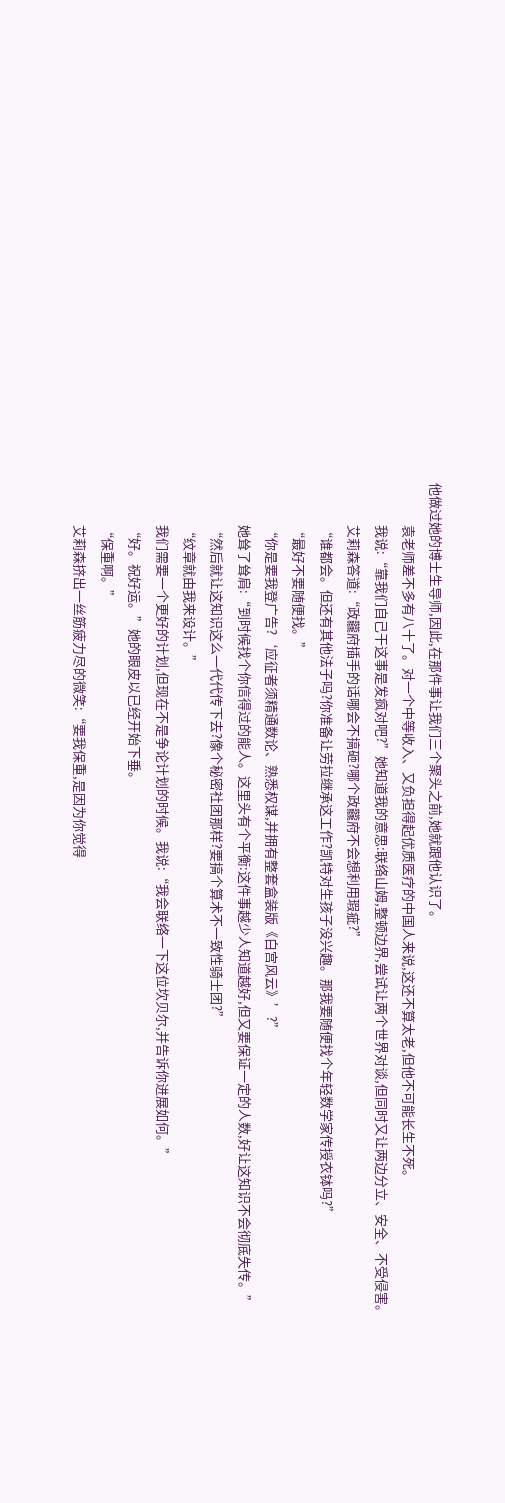他做过她的博士生导师,因此,在那件事让我们三个聚头之前,她就跟他认识了。
              袁老师差不多有八十了。对一个中等收入、又负担得起优质医疗的中国人来说,这还不算太老,但他不可能长生不死。
              我说:“靠我们自己干这事是发疯对吧?”她知道我的意思:联络山姆,整顿边界,尝试让两个世界对谈,但同时又让两边分立、安全、不受侵害。
              艾莉森答道:“政龖府插手的话哪会不搞砸?哪个政龖府不会想利用瑕疵?”
              “谁都会。但还有其他法子吗?你准备让劳拉继承这工作?凯特对生孩子没兴趣。那我要随便找个年轻数学家传授衣钵吗?”
              “最好不要随便找。”
              “你是要我登广告?‘应征者须精通数论、熟悉权谋,并拥有整套盒装版《白宫风云》’?”
              她耸了耸肩:“到时候找个你信得过的能人。这里头有个平衡:这件事越少人知道越好,但又要保证一定的人数,好让这知识不会彻底失传。”
              “然后就让这知识这么一代代传下去?像个秘密社团那样?要搞个算术不一致性骑士团?”
              “纹章就由我来设计。”
              我们需要一个更好的计划,但现在不是争论计划的时候。我说:“我会联络一下这位坎贝尔,并告诉你进展如何。”
              “好。祝好运。”她的眼皮以已经开始下垂。
              “保重啊。”
              艾莉森挤出一丝筋疲力尽的微笑:“要我保重,是因为你觉得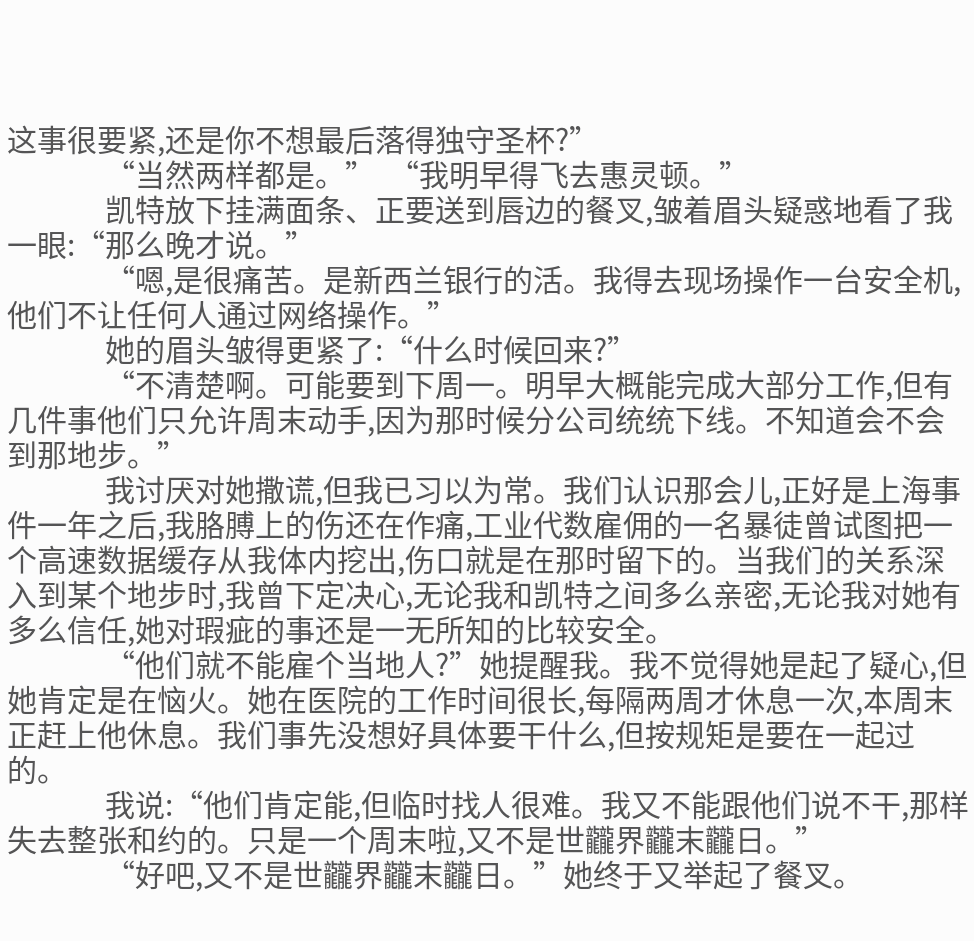这事很要紧,还是你不想最后落得独守圣杯?”
              “当然两样都是。”  “我明早得飞去惠灵顿。”
              凯特放下挂满面条、正要送到唇边的餐叉,皱着眉头疑惑地看了我一眼:“那么晚才说。”
              “嗯,是很痛苦。是新西兰银行的活。我得去现场操作一台安全机,他们不让任何人通过网络操作。”
              她的眉头皱得更紧了:“什么时候回来?”
              “不清楚啊。可能要到下周一。明早大概能完成大部分工作,但有几件事他们只允许周末动手,因为那时候分公司统统下线。不知道会不会到那地步。”
              我讨厌对她撒谎,但我已习以为常。我们认识那会儿,正好是上海事件一年之后,我胳膊上的伤还在作痛,工业代数雇佣的一名暴徒曾试图把一个高速数据缓存从我体内挖出,伤口就是在那时留下的。当我们的关系深入到某个地步时,我曾下定决心,无论我和凯特之间多么亲密,无论我对她有多么信任,她对瑕疵的事还是一无所知的比较安全。
              “他们就不能雇个当地人?”她提醒我。我不觉得她是起了疑心,但她肯定是在恼火。她在医院的工作时间很长,每隔两周才休息一次,本周末正赶上他休息。我们事先没想好具体要干什么,但按规矩是要在一起过的。
              我说:“他们肯定能,但临时找人很难。我又不能跟他们说不干,那样失去整张和约的。只是一个周末啦,又不是世龖界龖末龖日。”
              “好吧,又不是世龖界龖末龖日。”她终于又举起了餐叉。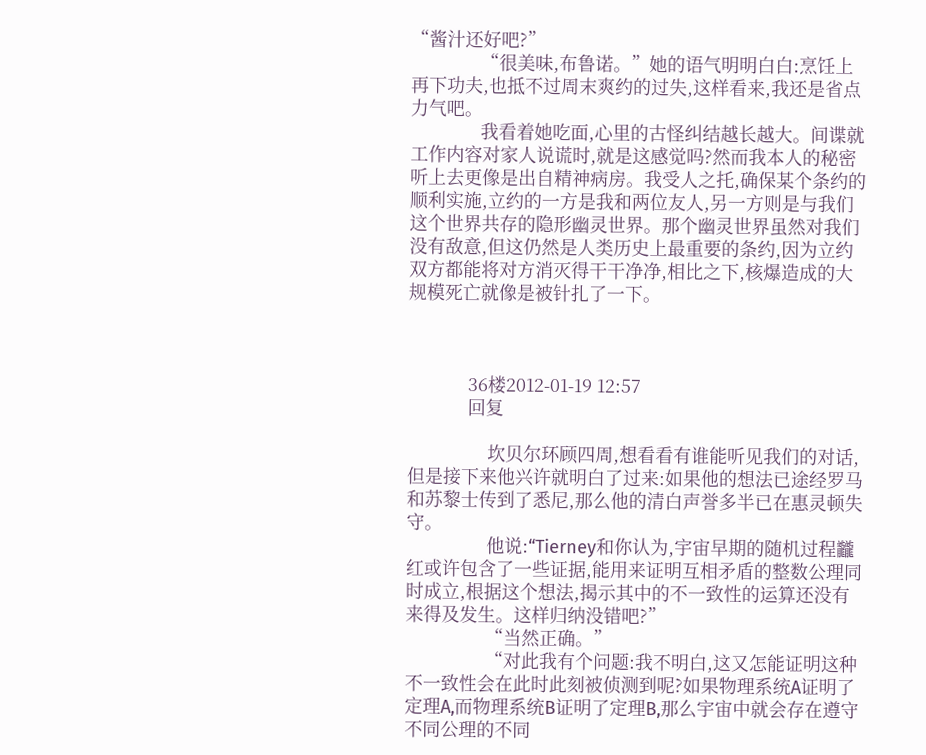“酱汁还好吧?”
              “很美味,布鲁诺。”她的语气明明白白:烹饪上再下功夫,也抵不过周末爽约的过失,这样看来,我还是省点力气吧。
              我看着她吃面,心里的古怪纠结越长越大。间谍就工作内容对家人说谎时,就是这感觉吗?然而我本人的秘密听上去更像是出自精神病房。我受人之托,确保某个条约的顺利实施,立约的一方是我和两位友人,另一方则是与我们这个世界共存的隐形幽灵世界。那个幽灵世界虽然对我们没有敌意,但这仍然是人类历史上最重要的条约,因为立约双方都能将对方消灭得干干净净,相比之下,核爆造成的大规模死亡就像是被针扎了一下。



            36楼2012-01-19 12:57
            回复

                坎贝尔环顾四周,想看看有谁能听见我们的对话,但是接下来他兴许就明白了过来:如果他的想法已途经罗马和苏黎士传到了悉尼,那么他的清白声誉多半已在惠灵顿失守。
                他说:“Tierney和你认为,宇宙早期的随机过程龖红或许包含了一些证据,能用来证明互相矛盾的整数公理同时成立,根据这个想法,揭示其中的不一致性的运算还没有来得及发生。这样归纳没错吧?”
                “当然正确。”
                “对此我有个问题:我不明白,这又怎能证明这种不一致性会在此时此刻被侦测到呢?如果物理系统A证明了定理A,而物理系统B证明了定理B,那么宇宙中就会存在遵守不同公理的不同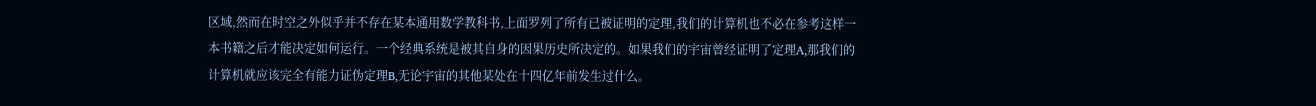区域,然而在时空之外似乎并不存在某本通用数学教科书,上面罗列了所有已被证明的定理,我们的计算机也不必在参考这样一本书籍之后才能决定如何运行。一个经典系统是被其自身的因果历史所决定的。如果我们的宇宙曾经证明了定理A,那我们的计算机就应该完全有能力证伪定理B,无论宇宙的其他某处在十四亿年前发生过什么。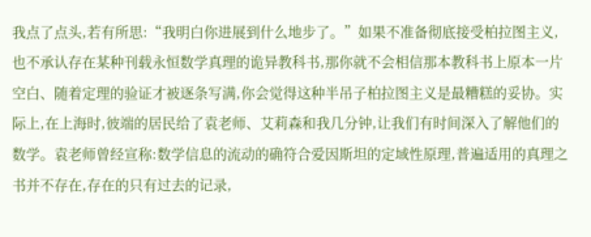我点了点头,若有所思:“我明白你进展到什么地步了。”如果不准备彻底接受柏拉图主义,也不承认存在某种刊载永恒数学真理的诡异教科书,那你就不会相信那本教科书上原本一片空白、随着定理的验证才被逐条写满,你会觉得这种半吊子柏拉图主义是最糟糕的妥协。实际上,在上海时,彼端的居民给了袁老师、艾莉森和我几分钟,让我们有时间深入了解他们的数学。袁老师曾经宣称:数学信息的流动的确符合爱因斯坦的定域性原理,普遍适用的真理之书并不存在,存在的只有过去的记录,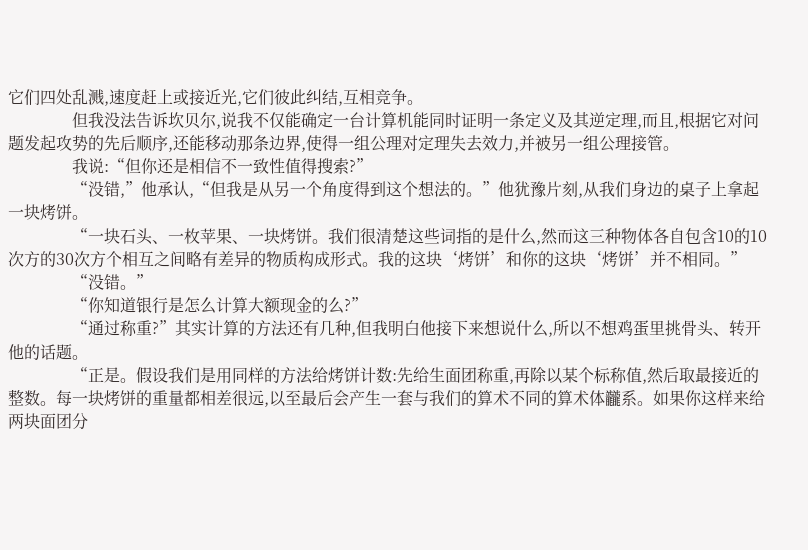它们四处乱溅,速度赶上或接近光,它们彼此纠结,互相竞争。
                但我没法告诉坎贝尔,说我不仅能确定一台计算机能同时证明一条定义及其逆定理,而且,根据它对问题发起攻势的先后顺序,还能移动那条边界,使得一组公理对定理失去效力,并被另一组公理接管。
                我说:“但你还是相信不一致性值得搜索?”
                “没错,”他承认,“但我是从另一个角度得到这个想法的。”他犹豫片刻,从我们身边的桌子上拿起一块烤饼。
                “一块石头、一枚苹果、一块烤饼。我们很清楚这些词指的是什么,然而这三种物体各自包含10的10次方的30次方个相互之间略有差异的物质构成形式。我的这块‘烤饼’和你的这块‘烤饼’并不相同。”
                “没错。”
                “你知道银行是怎么计算大额现金的么?”
                “通过称重?”其实计算的方法还有几种,但我明白他接下来想说什么,所以不想鸡蛋里挑骨头、转开他的话题。
                “正是。假设我们是用同样的方法给烤饼计数:先给生面团称重,再除以某个标称值,然后取最接近的整数。每一块烤饼的重量都相差很远,以至最后会产生一套与我们的算术不同的算术体龖系。如果你这样来给两块面团分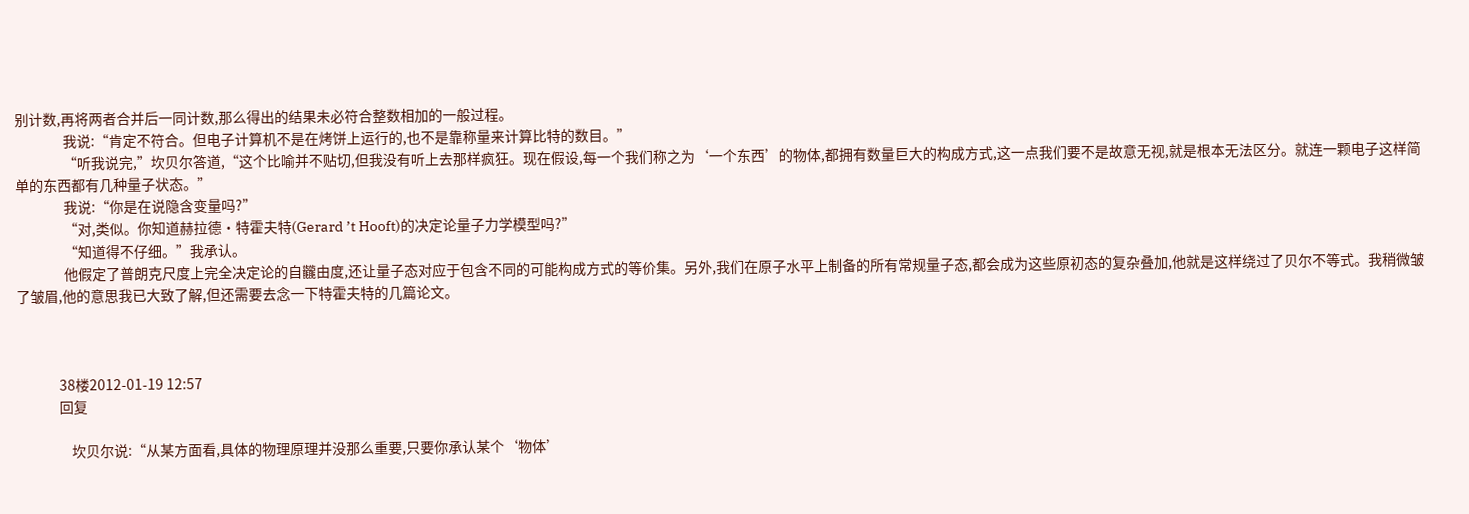别计数,再将两者合并后一同计数,那么得出的结果未必符合整数相加的一般过程。
                我说:“肯定不符合。但电子计算机不是在烤饼上运行的,也不是靠称量来计算比特的数目。”
                “听我说完,”坎贝尔答道,“这个比喻并不贴切,但我没有听上去那样疯狂。现在假设,每一个我们称之为‘一个东西’的物体,都拥有数量巨大的构成方式,这一点我们要不是故意无视,就是根本无法区分。就连一颗电子这样简单的东西都有几种量子状态。”
                我说:“你是在说隐含变量吗?”
                “对,类似。你知道赫拉德·特霍夫特(Gerard ’t Hooft)的决定论量子力学模型吗?”
                “知道得不仔细。”我承认。
                他假定了普朗克尺度上完全决定论的自龖由度,还让量子态对应于包含不同的可能构成方式的等价集。另外,我们在原子水平上制备的所有常规量子态,都会成为这些原初态的复杂叠加,他就是这样绕过了贝尔不等式。我稍微皱了皱眉,他的意思我已大致了解,但还需要去念一下特霍夫特的几篇论文。



              38楼2012-01-19 12:57
              回复

                  坎贝尔说:“从某方面看,具体的物理原理并没那么重要,只要你承认某个‘物体’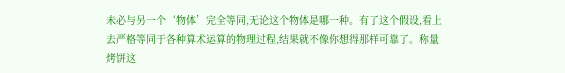未必与另一个‘物体’完全等同,无论这个物体是哪一种。有了这个假设,看上去严格等同于各种算术运算的物理过程,结果就不像你想得那样可靠了。称量烤饼这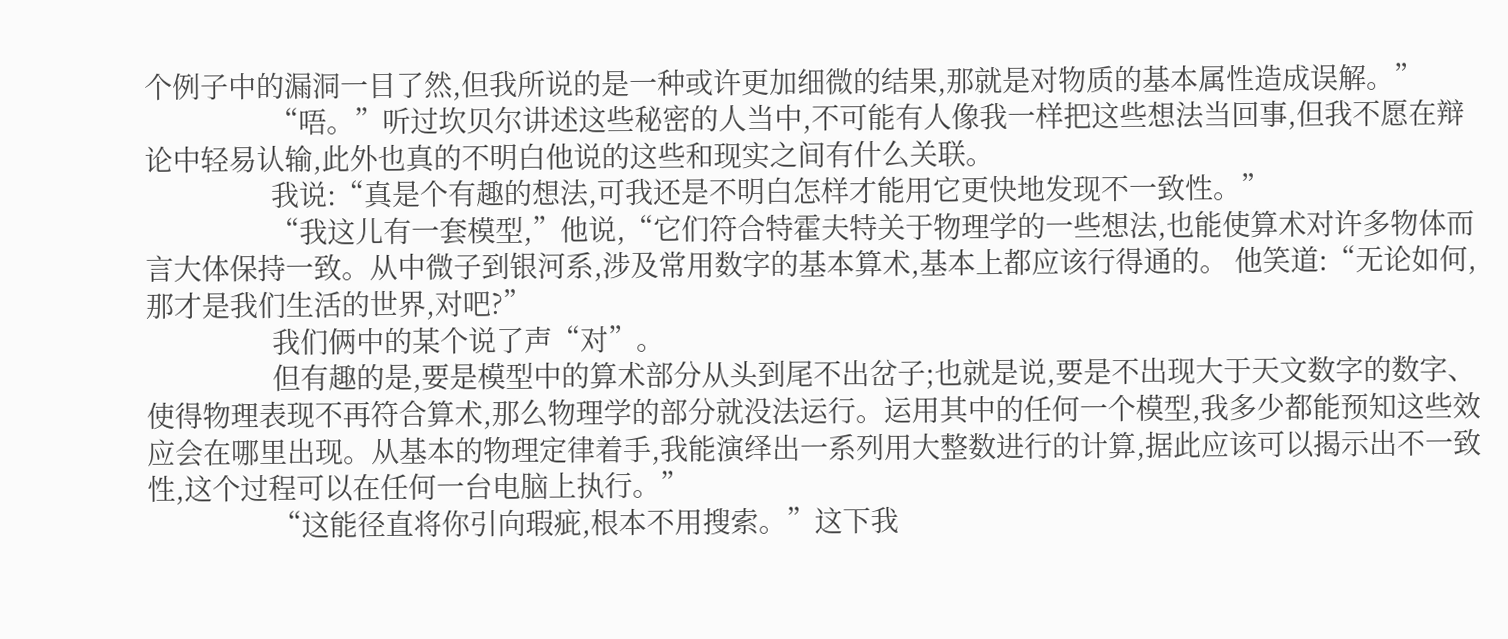个例子中的漏洞一目了然,但我所说的是一种或许更加细微的结果,那就是对物质的基本属性造成误解。”
                  “唔。”听过坎贝尔讲述这些秘密的人当中,不可能有人像我一样把这些想法当回事,但我不愿在辩论中轻易认输,此外也真的不明白他说的这些和现实之间有什么关联。
                  我说:“真是个有趣的想法,可我还是不明白怎样才能用它更快地发现不一致性。”
                  “我这儿有一套模型,”他说,“它们符合特霍夫特关于物理学的一些想法,也能使算术对许多物体而言大体保持一致。从中微子到银河系,涉及常用数字的基本算术,基本上都应该行得通的。 他笑道:“无论如何,那才是我们生活的世界,对吧?”
                  我们俩中的某个说了声“对”。
                  但有趣的是,要是模型中的算术部分从头到尾不出岔子;也就是说,要是不出现大于天文数字的数字、使得物理表现不再符合算术,那么物理学的部分就没法运行。运用其中的任何一个模型,我多少都能预知这些效应会在哪里出现。从基本的物理定律着手,我能演绎出一系列用大整数进行的计算,据此应该可以揭示出不一致性,这个过程可以在任何一台电脑上执行。”
                  “这能径直将你引向瑕疵,根本不用搜索。”这下我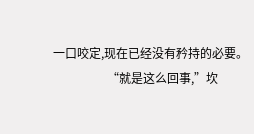一口咬定,现在已经没有矜持的必要。
                  “就是这么回事,”坎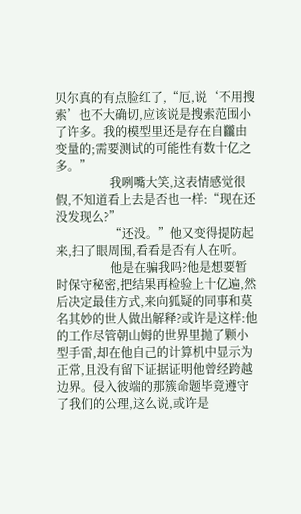贝尔真的有点脸红了,“厄,说‘不用搜索’也不大确切,应该说是搜索范围小了许多。我的模型里还是存在自龖由变量的;需要测试的可能性有数十亿之多。”
                  我咧嘴大笑,这表情感觉很假,不知道看上去是否也一样:“现在还没发现么?”
                  “还没。”他又变得提防起来,扫了眼周围,看看是否有人在听。
                  他是在骗我吗?他是想要暂时保守秘密,把结果再检验上十亿遍,然后决定最佳方式,来向狐疑的同事和莫名其妙的世人做出解释?或许是这样:他的工作尽管朝山姆的世界里抛了颗小型手雷,却在他自己的计算机中显示为正常,且没有留下证据证明他曾经跨越边界。侵入彼端的那簇命题毕竟遵守了我们的公理,这么说,或许是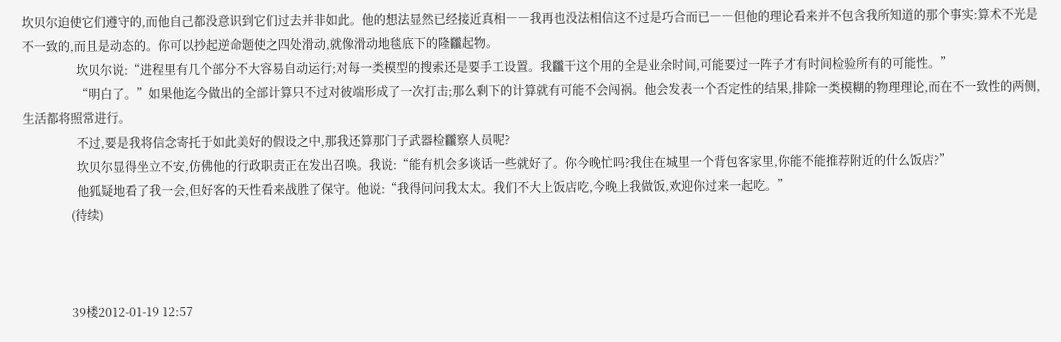坎贝尔迫使它们遵守的,而他自己都没意识到它们过去并非如此。他的想法显然已经接近真相――我再也没法相信这不过是巧合而已――但他的理论看来并不包含我所知道的那个事实:算术不光是不一致的,而且是动态的。你可以抄起逆命题使之四处滑动,就像滑动地毯底下的隆龖起物。
                  坎贝尔说:“进程里有几个部分不大容易自动运行;对每一类模型的搜索还是要手工设置。我龖干这个用的全是业余时间,可能要过一阵子才有时间检验所有的可能性。”
                  “明白了。”如果他迄今做出的全部计算只不过对彼端形成了一次打击;那么剩下的计算就有可能不会闯祸。他会发表一个否定性的结果,排除一类模糊的物理理论,而在不一致性的两侧,生活都将照常进行。
                  不过,要是我将信念寄托于如此美好的假设之中,那我还算那门子武器检龖察人员呢?
                  坎贝尔显得坐立不安,仿佛他的行政职责正在发出召唤。我说:“能有机会多谈话一些就好了。你今晚忙吗?我住在城里一个背包客家里,你能不能推荐附近的什么饭店?”
                  他狐疑地看了我一会,但好客的天性看来战胜了保守。他说:“我得问问我太太。我们不大上饭店吃,今晚上我做饭,欢迎你过来一起吃。”
                (待续)



                39楼2012-01-19 12:57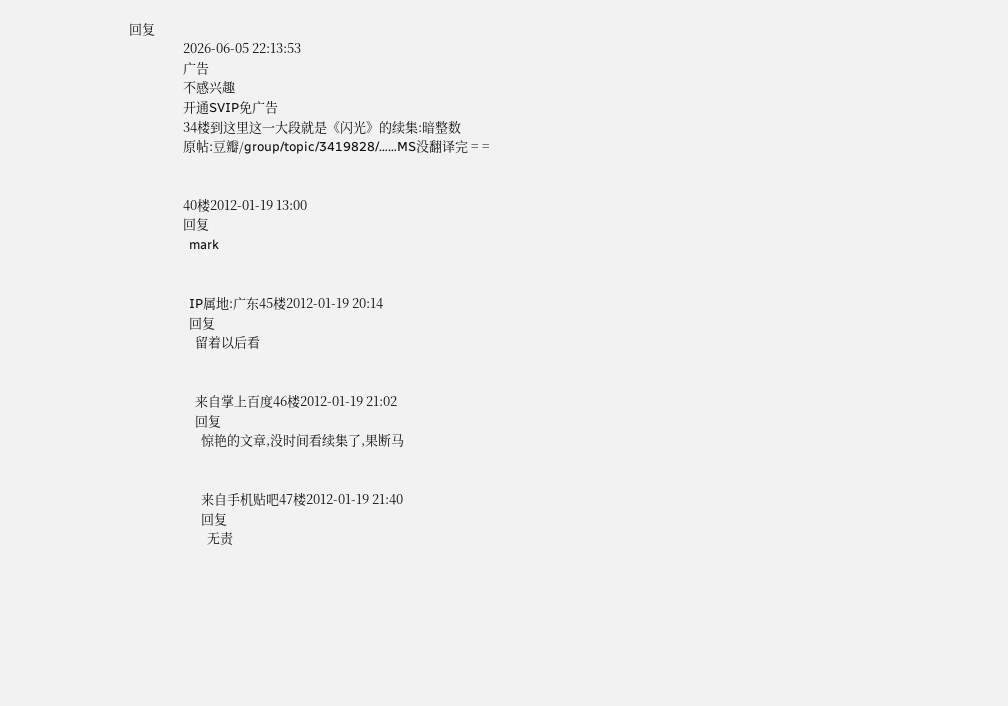回复
                  2026-06-05 22:13:53
                  广告
                  不感兴趣
                  开通SVIP免广告
                  34楼到这里这一大段就是《闪光》的续集:暗整数
                  原帖:豆瓣/group/topic/3419828/……MS没翻译完 = =


                  40楼2012-01-19 13:00
                  回复
                    mark


                    IP属地:广东45楼2012-01-19 20:14
                    回复
                      留着以后看


                      来自掌上百度46楼2012-01-19 21:02
                      回复
                        惊艳的文章,没时间看续集了,果断马


                        来自手机贴吧47楼2012-01-19 21:40
                        回复
                          无责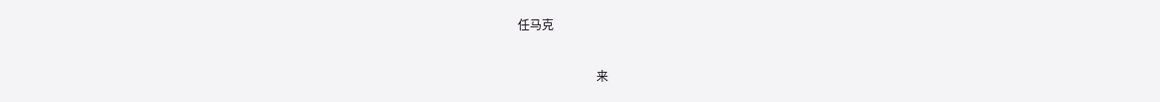任马克


                          来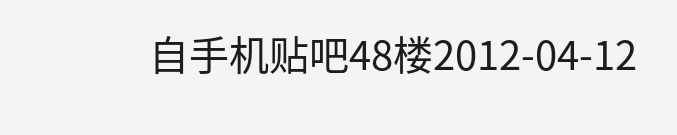自手机贴吧48楼2012-04-12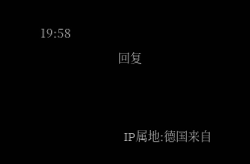19:58
                          回复


                            IP属地:德国来自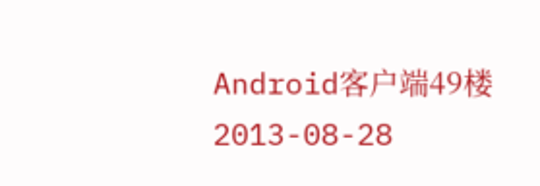Android客户端49楼2013-08-28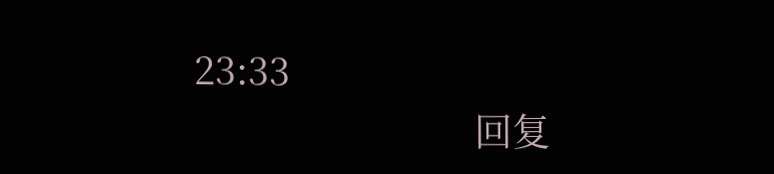23:33
                            回复